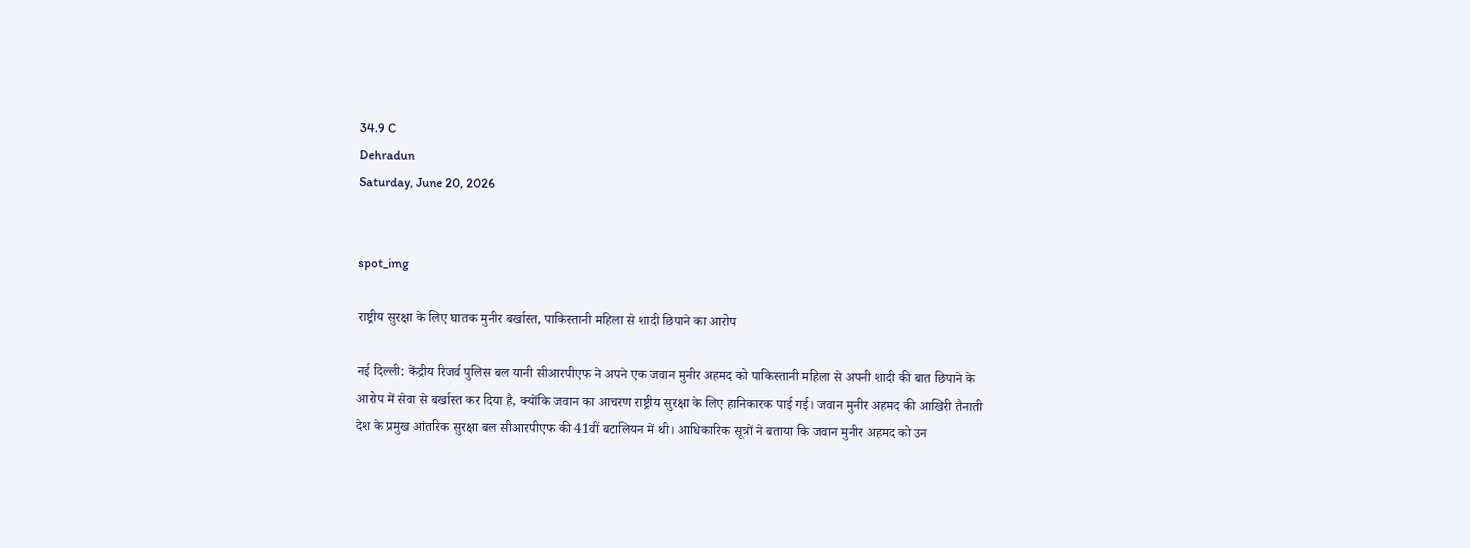34.9 C
Dehradun
Saturday, June 20, 2026


spot_img

राष्ट्रीय सुरक्षा के लिए घातक मुनीर बर्खास्त, पाकिस्तानी महिला से शादी छिपाने का आरोप

नई दिल्ली: केंद्रीय रिजर्व पुलिस बल यानी सीआरपीएफ ने अपने एक जवान मुनीर अहमद को पाकिस्तानी महिला से अपनी शादी की बात छिपाने के आरोप में सेवा से बर्खास्त कर दिया है, क्योंकि जवान का आचरण राष्ट्रीय सुरक्षा के लिए हानिकारक पाई गई। जवान मुनीर अहमद की आखिरी तैनाती देश के प्रमुख आंतरिक सुरक्षा बल सीआरपीएफ की 41वीं बटालियन में थी। आधिकारिक सूत्रों ने बताया कि जवान मुनीर अहमद को उन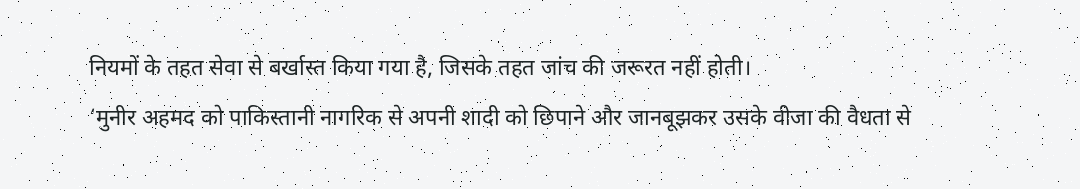नियमों के तहत सेवा से बर्खास्त किया गया है, जिसके तहत जांच की जरूरत नहीं होती।
‘मुनीर अहमद को पाकिस्तानी नागरिक से अपनी शादी को छिपाने और जानबूझकर उसके वीजा की वैधता से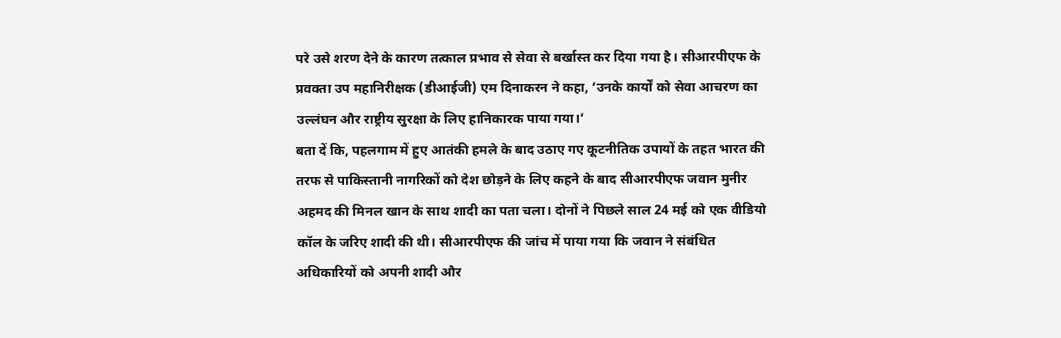परे उसे शरण देने के कारण तत्काल प्रभाव से सेवा से बर्खास्त कर दिया गया है। सीआरपीएफ के प्रवक्ता उप महानिरीक्षक (डीआईजी) एम दिनाकरन ने कहा, ‘उनके कार्यों को सेवा आचरण का उल्लंघन और राष्ट्रीय सुरक्षा के लिए हानिकारक पाया गया।’
बता दें कि, पहलगाम में हुए आतंकी हमले के बाद उठाए गए कूटनीतिक उपायों के तहत भारत की तरफ से पाकिस्तानी नागरिकों को देश छोड़ने के लिए कहने के बाद सीआरपीएफ जवान मुनीर अहमद की मिनल खान के साथ शादी का पता चला। दोनों ने पिछले साल 24 मई को एक वीडियो कॉल के जरिए शादी की थी। सीआरपीएफ की जांच में पाया गया कि जवान ने संबंधित अधिकारियों को अपनी शादी और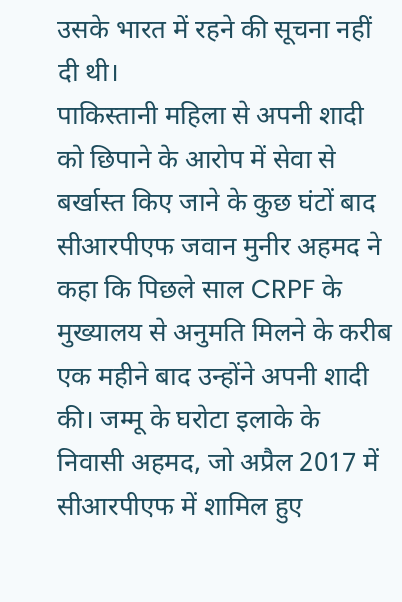उसके भारत में रहने की सूचना नहीं दी थी।
पाकिस्तानी महिला से अपनी शादी को छिपाने के आरोप में सेवा से बर्खास्त किए जाने के कुछ घंटों बाद सीआरपीएफ जवान मुनीर अहमद ने कहा कि पिछले साल CRPF के मुख्यालय से अनुमति मिलने के करीब एक महीने बाद उन्होंने अपनी शादी की। जम्मू के घरोटा इलाके के निवासी अहमद, जो अप्रैल 2017 में सीआरपीएफ में शामिल हुए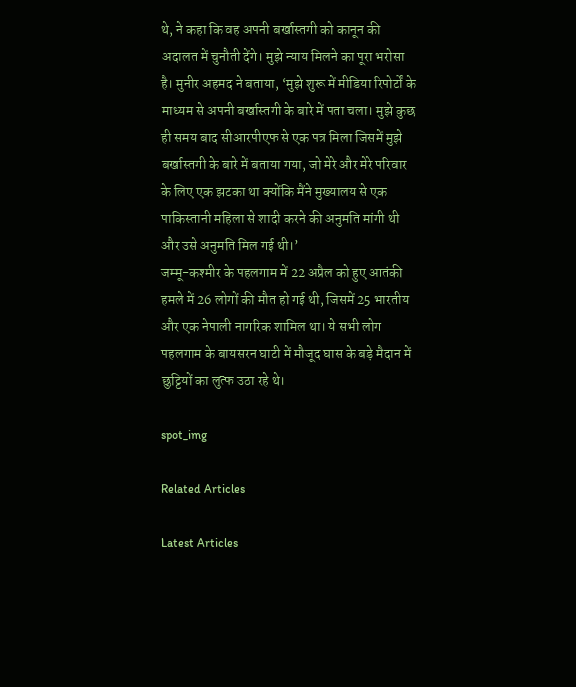थे, ने कहा कि वह अपनी बर्खास्तगी को कानून की अदालत में चुनौती देंगे। मुझे न्याय मिलने का पूरा भरोसा है। मुनीर अहमद ने बताया, ‘मुझे शुरू में मीडिया रिपोर्टों के माध्यम से अपनी बर्खास्तगी के बारे में पता चला। मुझे कुछ ही समय बाद सीआरपीएफ से एक पत्र मिला जिसमें मुझे बर्खास्तगी के बारे में बताया गया, जो मेरे और मेरे परिवार के लिए एक झटका था क्योंकि मैंने मुख्यालय से एक पाकिस्तानी महिला से शादी करने की अनुमति मांगी थी और उसे अनुमति मिल गई थी।’
जम्मू-कश्मीर के पहलगाम में 22 अप्रैल को हुए आतंकी हमले में 26 लोगों की मौत हो गई थी, जिसमें 25 भारतीय और एक नेपाली नागरिक शामिल था। ये सभी लोग पहलगाम के बायसरन घाटी में मौजूद घास के बड़े मैदान में छुट्टियों का लुत्फ उठा रहे थे।

spot_img

Related Articles

Latest Articles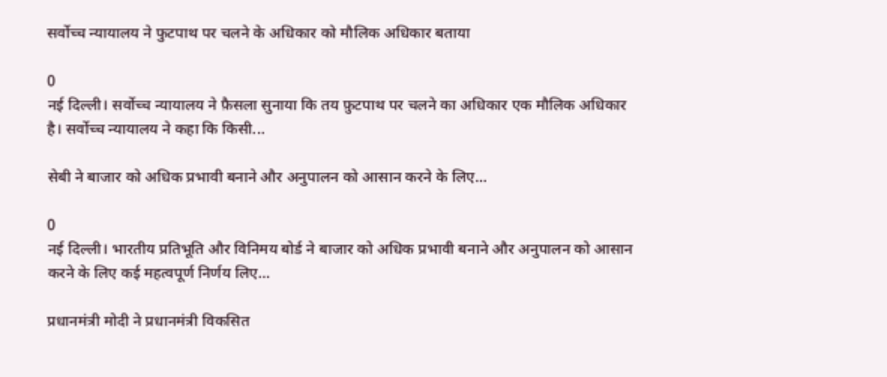सर्वोच्च न्यायालय ने फुटपाथ पर चलने के अधिकार को मौलिक अधिकार बताया

0
नई दिल्ली। सर्वोच्‍च न्‍यायालय ने फ़ैसला सुनाया कि तय फ़ुटपाथ पर चलने का अधिकार एक मौलिक अधिकार है। सर्वोच्‍च न्‍यायालय ने कहा कि किसी...

सेबी ने बाजार को अधिक प्रभावी बनाने और अनुपालन को आसान करने के लिए...

0
नई दिल्ली। भारतीय प्रतिभूति और विनिमय बोर्ड ने बाजार को अधिक प्रभावी बनाने और अनुपालन को आसान करने के लिए कई महत्वपूर्ण निर्णय लिए...

प्रधानमंत्री मोदी ने प्रधानमंत्री विकसित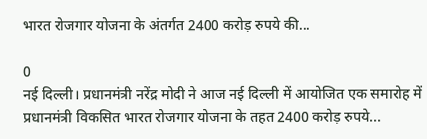भारत रोजगार योजना के अंतर्गत 2400 करोड़ रुपये की...

0
नई दिल्ली। प्रधानमंत्री नरेंद्र मोदी ने आज नई दिल्ली में आयोजित एक समारोह में प्रधानमंत्री विकसित भारत रोजगार योजना के तहत 2400 करोड़ रुपये...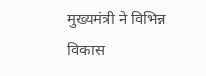मुख्यमंत्री ने विभिन्न विकास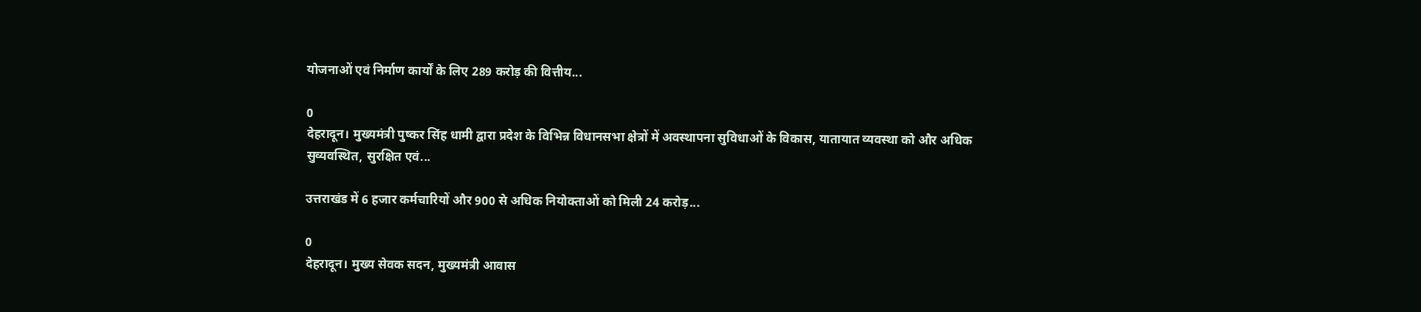योजनाओं एवं निर्माण कार्यों के लिए 289 करोड़ की वित्तीय...

0
देहरादून। मुख्यमंत्री पुष्कर सिंह धामी द्वारा प्रदेश के विभिन्न विधानसभा क्षेत्रों में अवस्थापना सुविधाओं के विकास, यातायात व्यवस्था को और अधिक सुव्यवस्थित, सुरक्षित एवं...

उत्तराखंड में 6 हजार कर्मचारियों और 900 से अधिक नियोक्ताओं को मिली 24 करोड़...

0
देहरादून। मुख्य सेवक सदन, मुख्यमंत्री आवास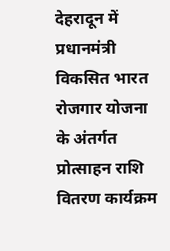देहरादून में प्रधानमंत्री विकसित भारत रोजगार योजना के अंतर्गत प्रोत्साहन राशि वितरण कार्यक्रम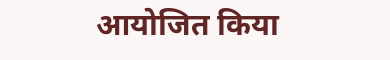आयोजित किया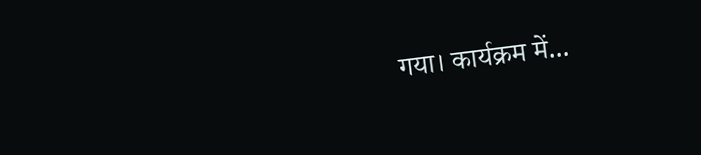गया। कार्यक्रम में...